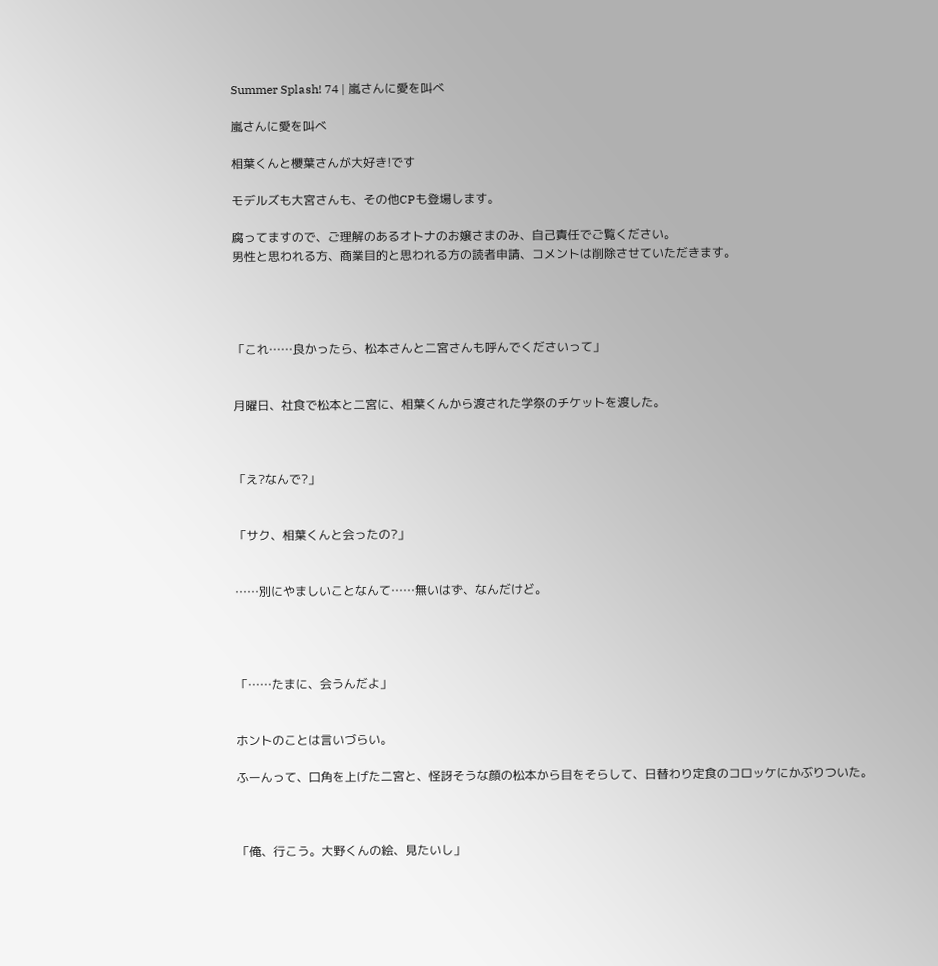Summer Splash! 74 | 嵐さんに愛を叫べ

嵐さんに愛を叫べ

相葉くんと櫻葉さんが大好き!です

モデルズも大宮さんも、その他CPも登場します。

腐ってますので、ご理解のあるオトナのお嬢さまのみ、自己責任でご覧ください。
男性と思われる方、商業目的と思われる方の読者申請、コメントは削除させていただきます。




「これ……良かったら、松本さんと二宮さんも呼んでくださいって」


月曜日、社食で松本と二宮に、相葉くんから渡された学祭のチケットを渡した。



「え?なんで?」


「サク、相葉くんと会ったの?」


……別にやましいことなんて……無いはず、なんだけど。




「……たまに、会うんだよ」


ホントのことは言いづらい。

ふーんって、口角を上げた二宮と、怪訝そうな顔の松本から目をそらして、日替わり定食のコロッケにかぶりついた。



「俺、行こう。大野くんの絵、見たいし」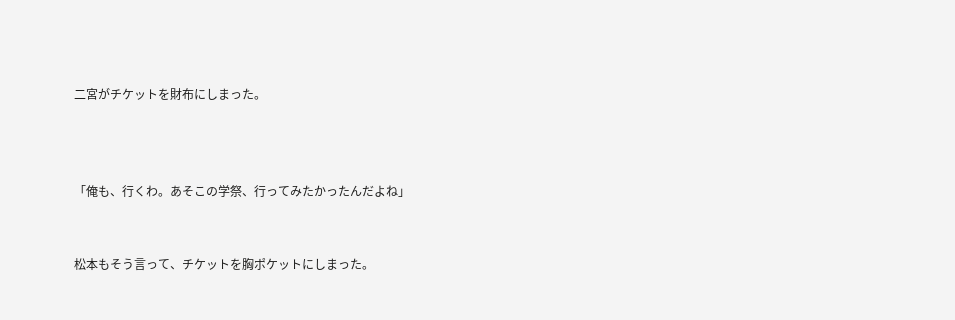二宮がチケットを財布にしまった。



「俺も、行くわ。あそこの学祭、行ってみたかったんだよね」


松本もそう言って、チケットを胸ポケットにしまった。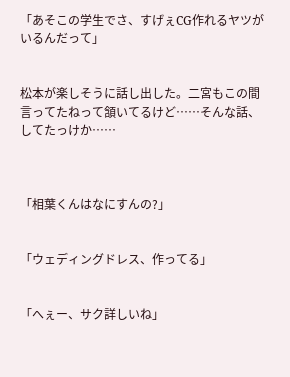「あそこの学生でさ、すげぇCG作れるヤツがいるんだって」


松本が楽しそうに話し出した。二宮もこの間言ってたねって頷いてるけど……そんな話、してたっけか……



「相葉くんはなにすんの?」


「ウェディングドレス、作ってる」


「へぇー、サク詳しいね」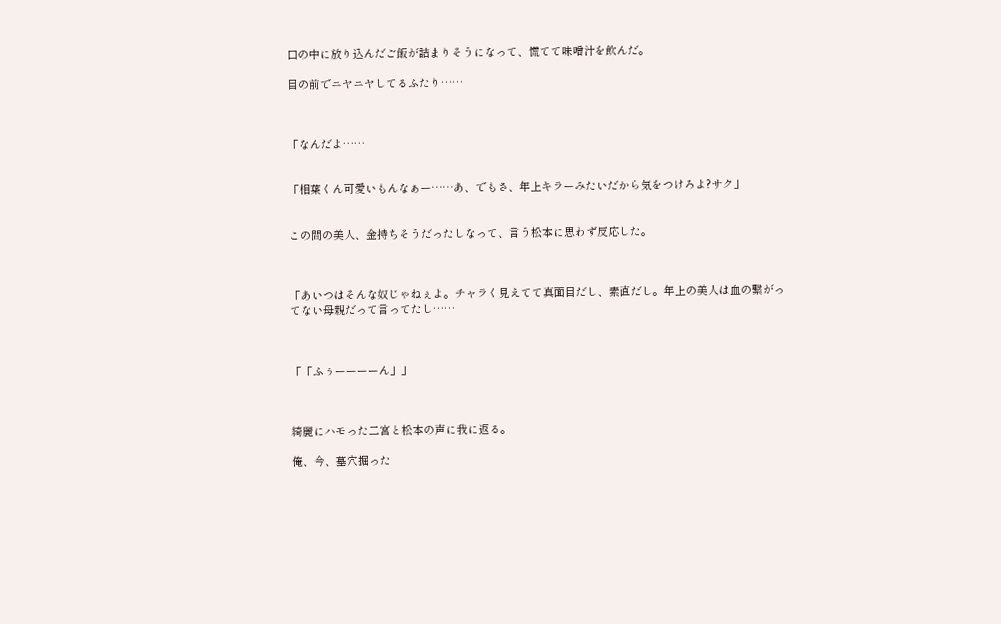口の中に放り込んだご飯が詰まりそうになって、慌てて味噌汁を飲んだ。

目の前でニヤニヤしてるふたり……



「なんだよ……


「相葉くん可愛いもんなぁー……あ、でもさ、年上キラーみたいだから気をつけろよ?サク」


この間の美人、金持ちそうだったしなって、言う松本に思わず反応した。



「あいつはそんな奴じゃねぇよ。チャラく見えてて真面目だし、素直だし。年上の美人は血の繋がってない母親だって言ってたし……



「「ふぅーーーーん」」



綺麗にハモった二宮と松本の声に我に返る。

俺、今、墓穴掘った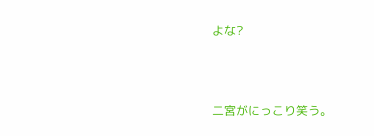よな?



二宮がにっこり笑う。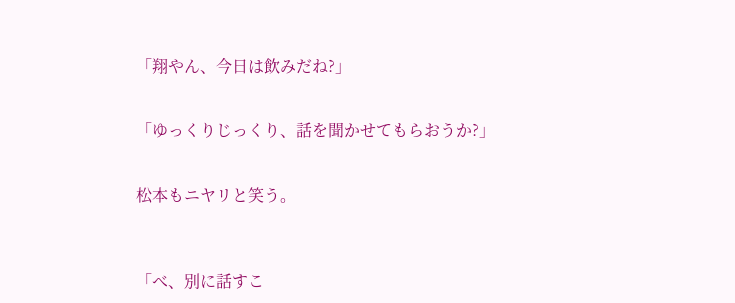「翔やん、今日は飲みだね?」


「ゆっくりじっくり、話を聞かせてもらおうか?」


松本もニヤリと笑う。



「べ、別に話すこ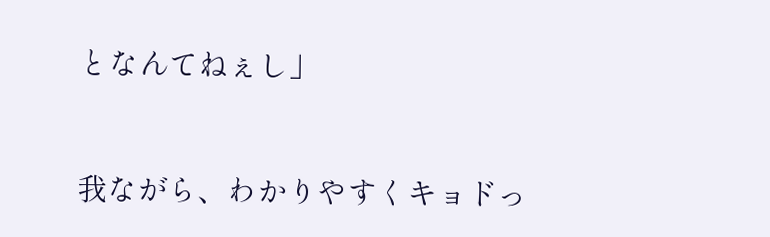となんてねぇし」


我ながら、わかりやすくキョドっ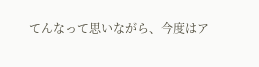てんなって思いながら、今度はア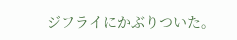ジフライにかぶりついた。